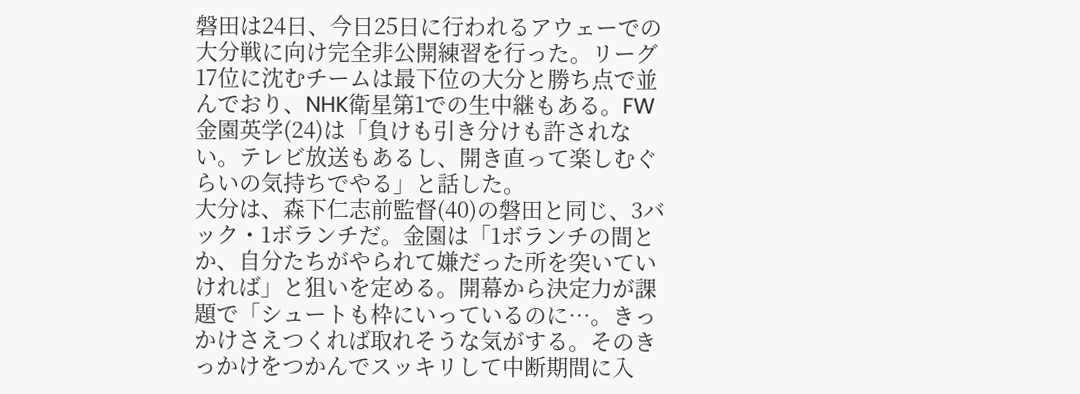磐田は24日、今日25日に行われるアウェーでの大分戦に向け完全非公開練習を行った。リーグ17位に沈むチームは最下位の大分と勝ち点で並んでおり、NHK衛星第1での生中継もある。FW金園英学(24)は「負けも引き分けも許されない。テレビ放送もあるし、開き直って楽しむぐらいの気持ちでやる」と話した。
大分は、森下仁志前監督(40)の磐田と同じ、3バック・1ボランチだ。金園は「1ボランチの間とか、自分たちがやられて嫌だった所を突いていければ」と狙いを定める。開幕から決定力が課題で「シュートも枠にいっているのに…。きっかけさえつくれば取れそうな気がする。そのきっかけをつかんでスッキリして中断期間に入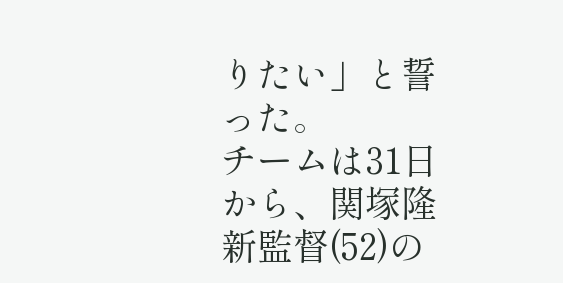りたい」と誓った。
チームは31日から、関塚隆新監督(52)の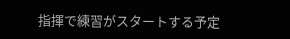指揮で練習がスタートする予定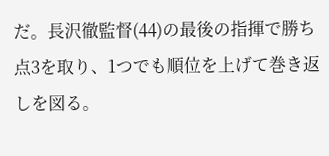だ。長沢徹監督(44)の最後の指揮で勝ち点3を取り、1つでも順位を上げて巻き返しを図る。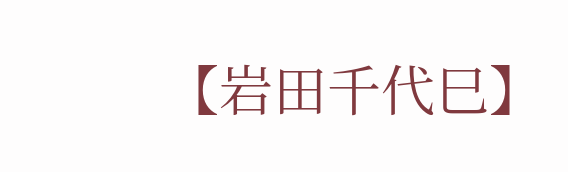【岩田千代巳】